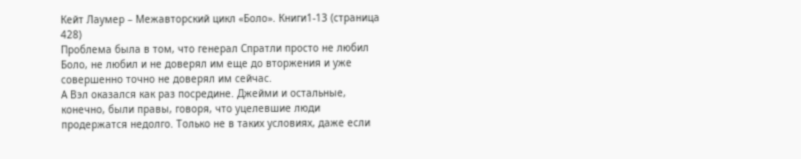Кейт Лаумер – Межавторский цикл «Боло». Книги1-13 (страница 428)
Проблема была в том, что генерал Спратли просто не любил Боло, не любил и не доверял им еще до вторжения и уже совершенно точно не доверял им сейчас.
А Вэл оказался как раз посредине. Джейми и остальные, конечно, были правы, говоря, что уцелевшие люди продержатся недолго. Только не в таких условиях, даже если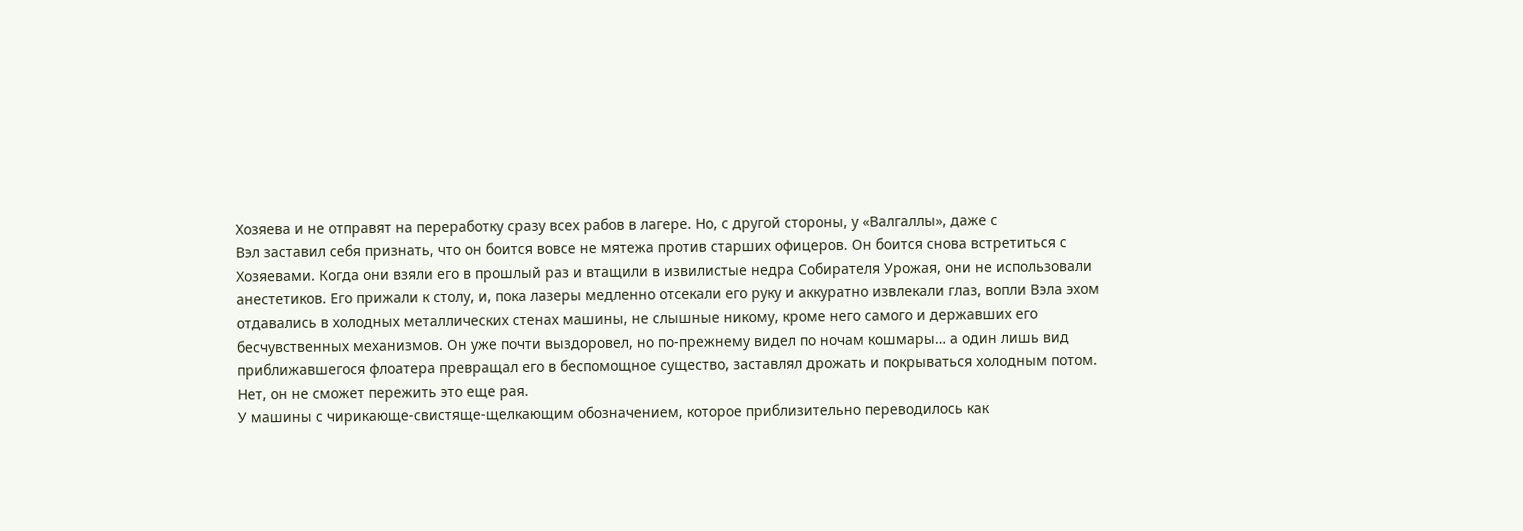Хозяева и не отправят на переработку сразу всех рабов в лагере. Но, с другой стороны, у «Валгаллы», даже с
Вэл заставил себя признать, что он боится вовсе не мятежа против старших офицеров. Он боится снова встретиться с Хозяевами. Когда они взяли его в прошлый раз и втащили в извилистые недра Собирателя Урожая, они не использовали анестетиков. Его прижали к столу, и, пока лазеры медленно отсекали его руку и аккуратно извлекали глаз, вопли Вэла эхом отдавались в холодных металлических стенах машины, не слышные никому, кроме него самого и державших его бесчувственных механизмов. Он уже почти выздоровел, но по-прежнему видел по ночам кошмары… а один лишь вид приближавшегося флоатера превращал его в беспомощное существо, заставлял дрожать и покрываться холодным потом.
Нет, он не сможет пережить это еще рая.
У машины с чирикающе-свистяще-щелкающим обозначением, которое приблизительно переводилось как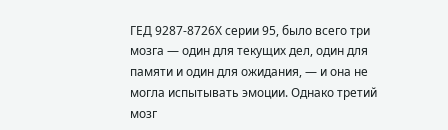ГЕД 9287-8726Х серии 95, было всего три мозга — один для текущих дел, один для памяти и один для ожидания, — и она не могла испытывать эмоции. Однако третий мозг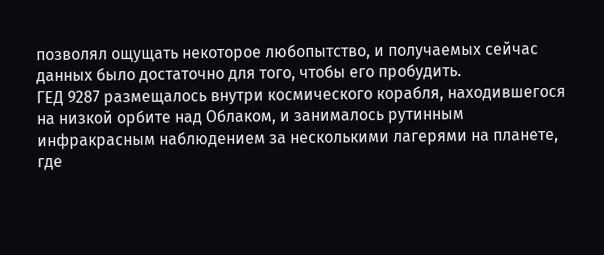позволял ощущать некоторое любопытство, и получаемых сейчас данных было достаточно для того, чтобы его пробудить.
ГЕД 9287 размещалось внутри космического корабля, находившегося на низкой орбите над Облаком, и занималось рутинным инфракрасным наблюдением за несколькими лагерями на планете, где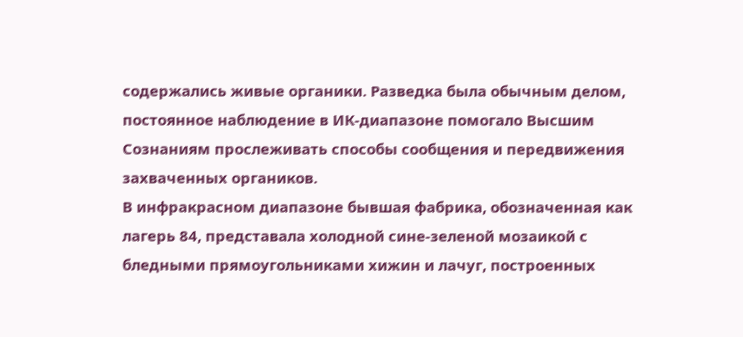содержались живые органики. Разведка была обычным делом, постоянное наблюдение в ИК-диапазоне помогало Высшим Сознаниям прослеживать способы сообщения и передвижения захваченных органиков.
В инфракрасном диапазоне бывшая фабрика, обозначенная как лагерь 84, представала холодной сине-зеленой мозаикой с бледными прямоугольниками хижин и лачуг, построенных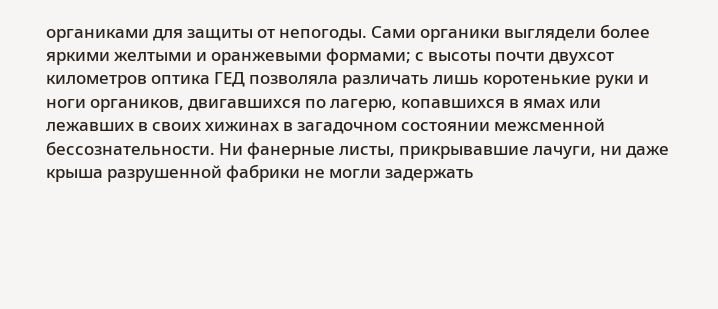органиками для защиты от непогоды. Сами органики выглядели более яркими желтыми и оранжевыми формами; с высоты почти двухсот километров оптика ГЕД позволяла различать лишь коротенькие руки и ноги органиков, двигавшихся по лагерю, копавшихся в ямах или лежавших в своих хижинах в загадочном состоянии межсменной бессознательности. Ни фанерные листы, прикрывавшие лачуги, ни даже крыша разрушенной фабрики не могли задержать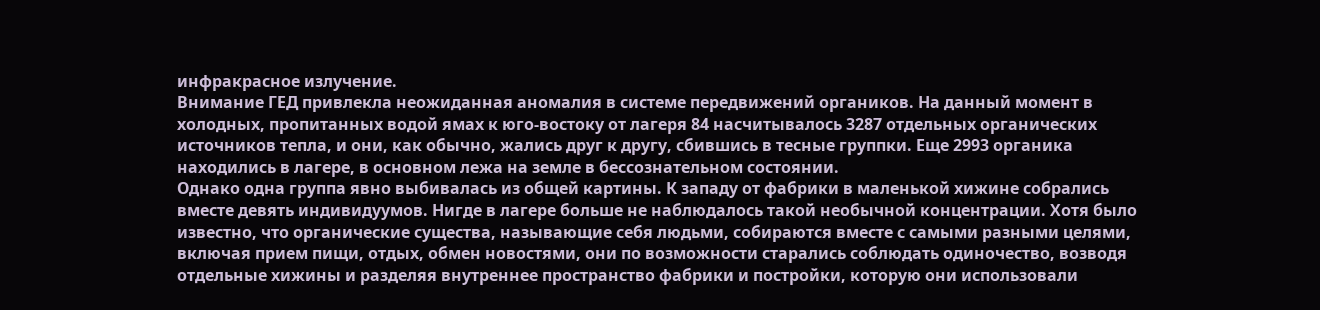инфракрасное излучение.
Внимание ГЕД привлекла неожиданная аномалия в системе передвижений органиков. На данный момент в холодных, пропитанных водой ямах к юго-востоку от лагеря 84 насчитывалось 3287 отдельных органических источников тепла, и они, как обычно, жались друг к другу, сбившись в тесные группки. Еще 2993 органика находились в лагере, в основном лежа на земле в бессознательном состоянии.
Однако одна группа явно выбивалась из общей картины. К западу от фабрики в маленькой хижине собрались вместе девять индивидуумов. Нигде в лагере больше не наблюдалось такой необычной концентрации. Хотя было известно, что органические существа, называющие себя людьми, собираются вместе с самыми разными целями, включая прием пищи, отдых, обмен новостями, они по возможности старались соблюдать одиночество, возводя отдельные хижины и разделяя внутреннее пространство фабрики и постройки, которую они использовали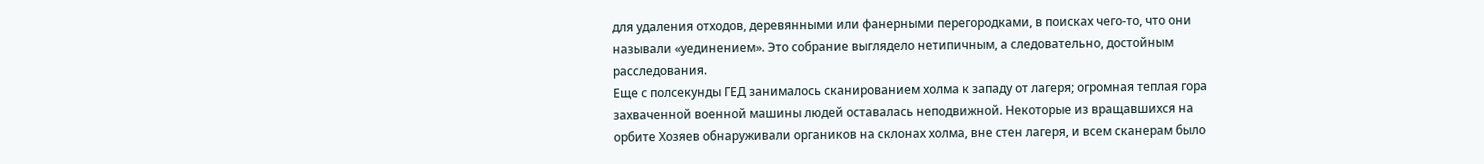для удаления отходов, деревянными или фанерными перегородками, в поисках чего-то, что они называли «уединением». Это собрание выглядело нетипичным, а следовательно, достойным расследования.
Еще с полсекунды ГЕД занималось сканированием холма к западу от лагеря; огромная теплая гора захваченной военной машины людей оставалась неподвижной. Некоторые из вращавшихся на орбите Хозяев обнаруживали органиков на склонах холма, вне стен лагеря, и всем сканерам было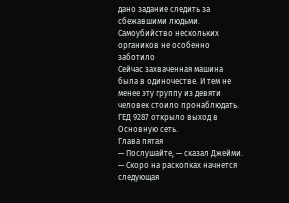дано задание следить за сбежавшими людьми. Самоубийство нескольких органиков не особенно заботило
Сейчас захваченная машина была в одиночестве. И тем не менее эту группу из девяти человек стоило пронаблюдать.
ГЕД 9287 открыло выход в Основную сеть.
Глава пятая
— Послушайте, — сказал Джейми. — Скоро на раскопках начнется следующая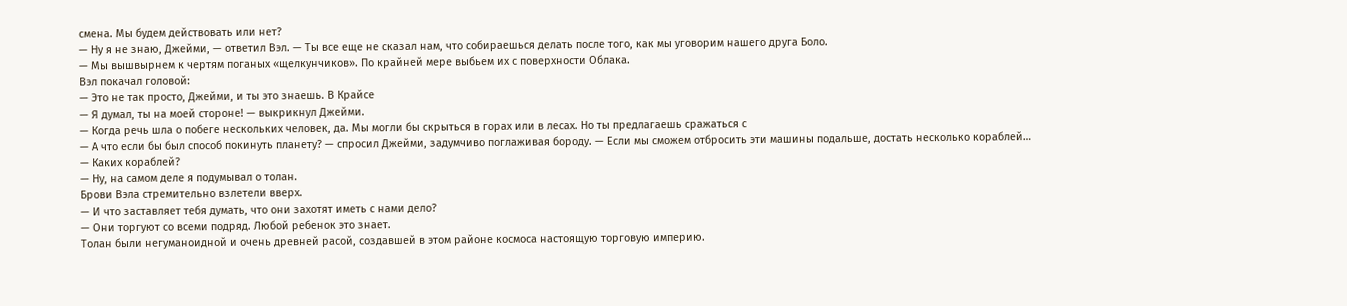смена. Мы будем действовать или нет?
— Ну я не знаю, Джейми, — ответил Вэл. — Ты все еще не сказал нам, что собираешься делать после того, как мы уговорим нашего друга Боло.
— Мы вышвырнем к чертям поганых «щелкунчиков». По крайней мере выбьем их с поверхности Облака.
Вэл покачал головой:
— Это не так просто, Джейми, и ты это знаешь. В Крайсе
— Я думал, ты на моей стороне! — выкрикнул Джейми.
— Когда речь шла о побеге нескольких человек, да. Мы могли бы скрыться в горах или в лесах. Но ты предлагаешь сражаться с
— А что если бы был способ покинуть планету? — спросил Джейми, задумчиво поглаживая бороду. — Если мы сможем отбросить эти машины подальше, достать несколько кораблей…
— Каких кораблей?
— Ну, на самом деле я подумывал о толан.
Брови Вэла стремительно взлетели вверх.
— И что заставляет тебя думать, что они захотят иметь с нами дело?
— Они торгуют со всеми подряд. Любой ребенок это знает.
Толан были негуманоидной и очень древней расой, создавшей в этом районе космоса настоящую торговую империю.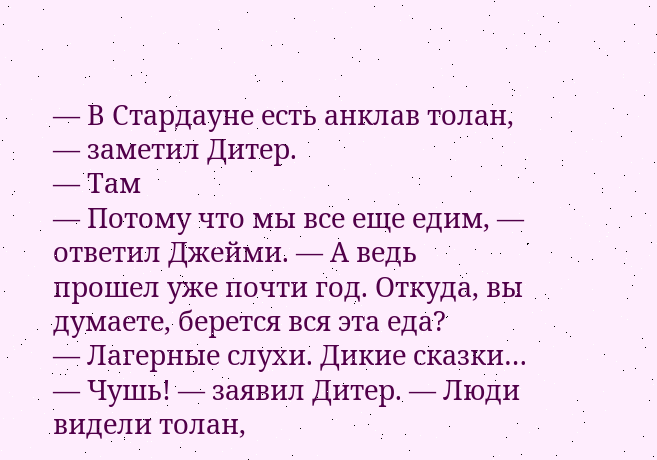— В Стардауне есть анклав толан, — заметил Дитер.
— Там
— Потому что мы все еще едим, — ответил Джейми. — А ведь прошел уже почти год. Откуда, вы думаете, берется вся эта еда?
— Лагерные слухи. Дикие сказки…
— Чушь! — заявил Дитер. — Люди видели толан,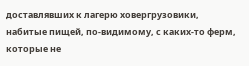доставлявших к лагерю ховергрузовики, набитые пищей, по-видимому, с каких-то ферм, которые не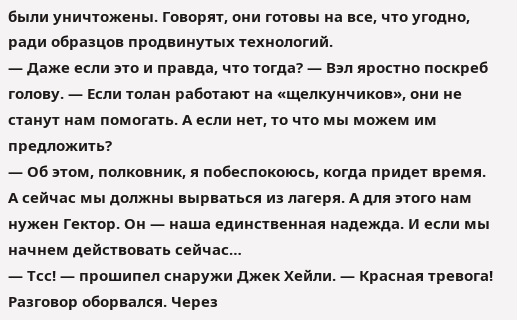были уничтожены. Говорят, они готовы на все, что угодно, ради образцов продвинутых технологий.
— Даже если это и правда, что тогда? — Вэл яростно поскреб голову. — Если толан работают на «щелкунчиков», они не станут нам помогать. А если нет, то что мы можем им предложить?
— Об этом, полковник, я побеспокоюсь, когда придет время. А сейчас мы должны вырваться из лагеря. А для этого нам нужен Гектор. Он — наша единственная надежда. И если мы начнем действовать сейчас…
— Тсс! — прошипел снаружи Джек Хейли. — Красная тревога!
Разговор оборвался. Через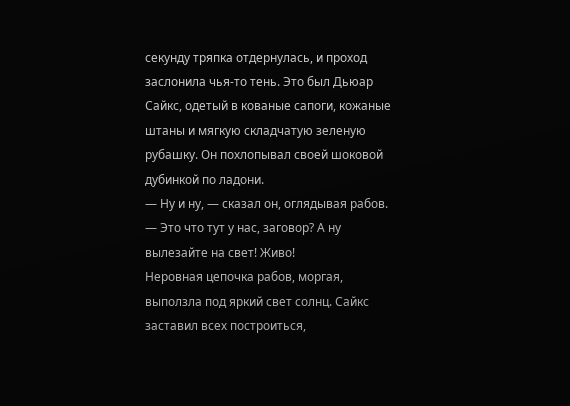секунду тряпка отдернулась, и проход заслонила чья-то тень. Это был Дьюар Сайкс, одетый в кованые сапоги, кожаные штаны и мягкую складчатую зеленую рубашку. Он похлопывал своей шоковой дубинкой по ладони.
— Ну и ну, — сказал он, оглядывая рабов. — Это что тут у нас, заговор? А ну вылезайте на свет! Живо!
Неровная цепочка рабов, моргая, выползла под яркий свет солнц. Сайкс заставил всех построиться,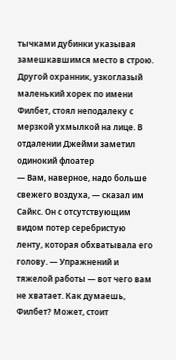тычками дубинки указывая замешкавшимся место в строю. Другой охранник, узкоглазый маленький хорек по имени Филбет, стоял неподалеку с мерзкой ухмылкой на лице. В отдалении Джейми заметил одинокий флоатер
— Вам, наверное, надо больше свежего воздуха, — сказал им Сайкс. Он с отсутствующим видом потер серебристую ленту, которая обхватывала его голову. — Упражнений и тяжелой работы — вот чего вам не хватает. Как думаешь, Филбет? Может, стоит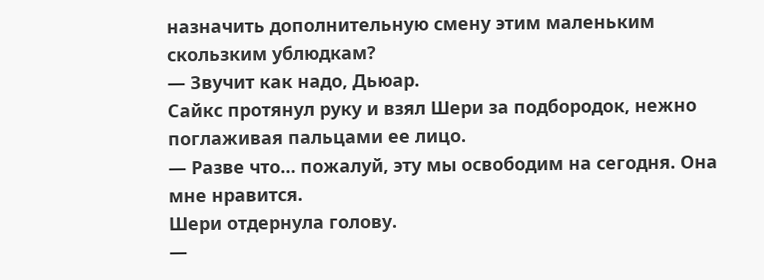назначить дополнительную смену этим маленьким скользким ублюдкам?
— Звучит как надо, Дьюар.
Сайкс протянул руку и взял Шери за подбородок, нежно поглаживая пальцами ее лицо.
— Разве что… пожалуй, эту мы освободим на сегодня. Она мне нравится.
Шери отдернула голову.
—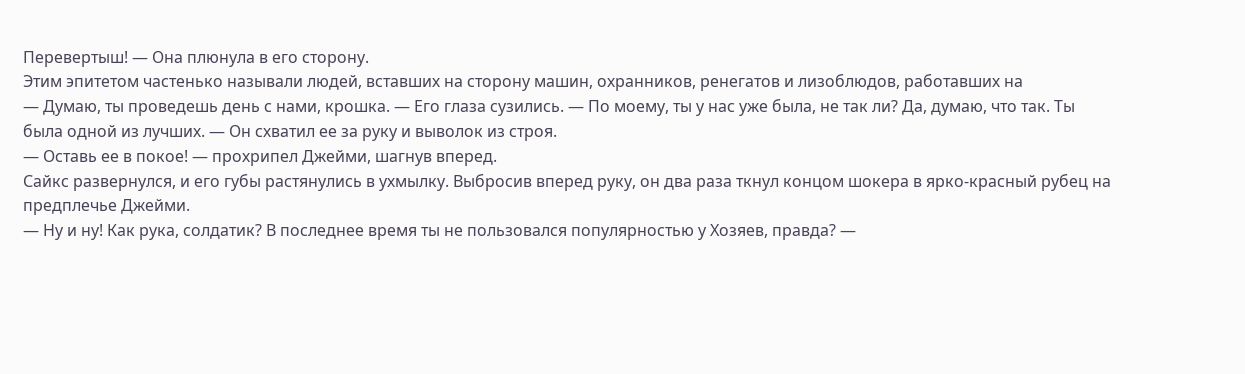Перевертыш! — Она плюнула в его сторону.
Этим эпитетом частенько называли людей, вставших на сторону машин, охранников, ренегатов и лизоблюдов, работавших на
— Думаю, ты проведешь день с нами, крошка. — Его глаза сузились. — По моему, ты у нас уже была, не так ли? Да, думаю, что так. Ты была одной из лучших. — Он схватил ее за руку и выволок из строя.
— Оставь ее в покое! — прохрипел Джейми, шагнув вперед.
Сайкс развернулся, и его губы растянулись в ухмылку. Выбросив вперед руку, он два раза ткнул концом шокера в ярко-красный рубец на предплечье Джейми.
— Ну и ну! Как рука, солдатик? В последнее время ты не пользовался популярностью у Хозяев, правда? —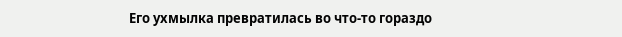Его ухмылка превратилась во что-то гораздо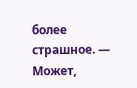более страшное. — Может,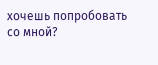хочешь попробовать со мной?